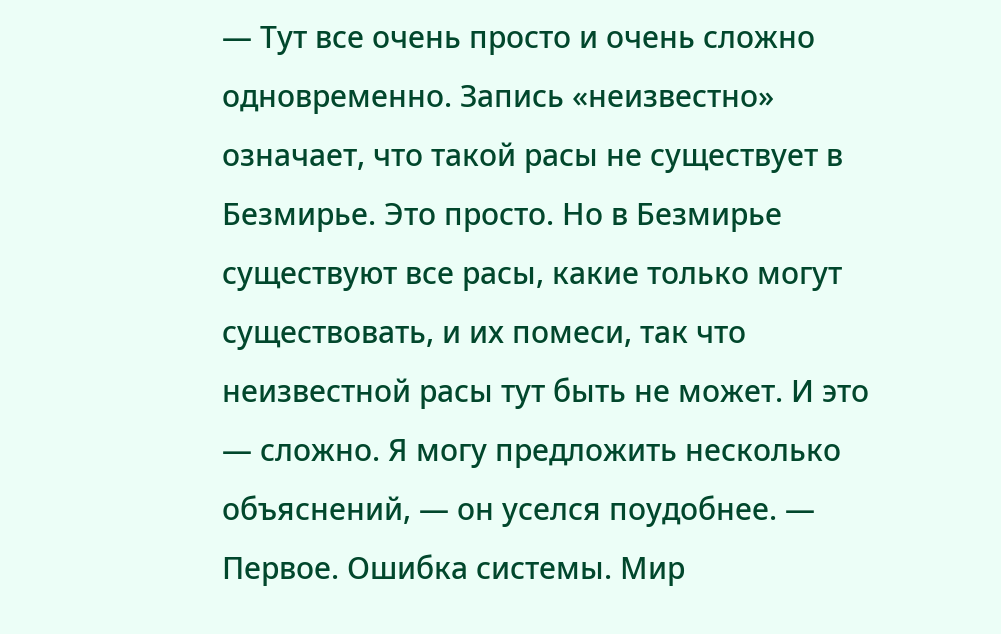— Тут все очень просто и очень сложно одновременно. Запись «неизвестно» означает, что такой расы не существует в Безмирье. Это просто. Но в Безмирье существуют все расы, какие только могут существовать, и их помеси, так что неизвестной расы тут быть не может. И это — сложно. Я могу предложить несколько объяснений, — он уселся поудобнее. — Первое. Ошибка системы. Мир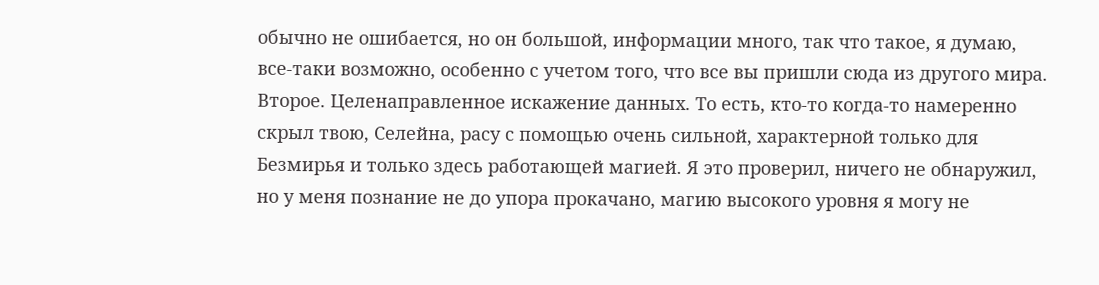обычно не ошибается, но он большой, информации много, так что такое, я думаю, все-таки возможно, особенно с учетом того, что все вы пришли сюда из другого мира. Второе. Целенаправленное искажение данных. То есть, кто-то когда-то намеренно скрыл твою, Селейна, расу с помощью очень сильной, характерной только для Безмирья и только здесь работающей магией. Я это проверил, ничего не обнаружил, но у меня познание не до упора прокачано, магию высокого уровня я могу не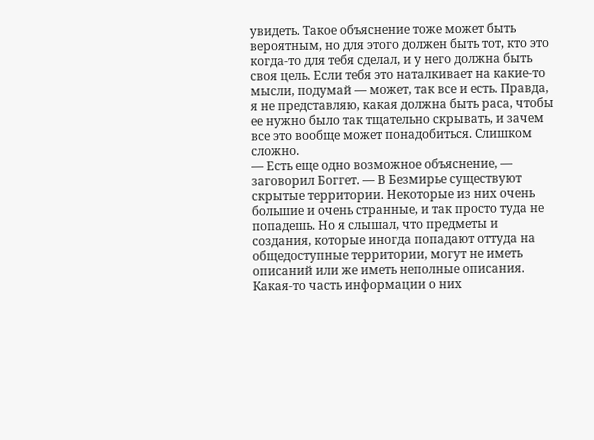увидеть. Такое объяснение тоже может быть вероятным, но для этого должен быть тот, кто это когда-то для тебя сделал, и у него должна быть своя цель. Если тебя это наталкивает на какие-то мысли, подумай — может, так все и есть. Правда, я не представляю, какая должна быть раса, чтобы ее нужно было так тщательно скрывать, и зачем все это вообще может понадобиться. Слишком сложно.
— Есть еще одно возможное объяснение, — заговорил Боггет. — В Безмирье существуют скрытые территории. Некоторые из них очень большие и очень странные, и так просто туда не попадешь. Но я слышал, что предметы и создания, которые иногда попадают оттуда на общедоступные территории, могут не иметь описаний или же иметь неполные описания. Какая-то часть информации о них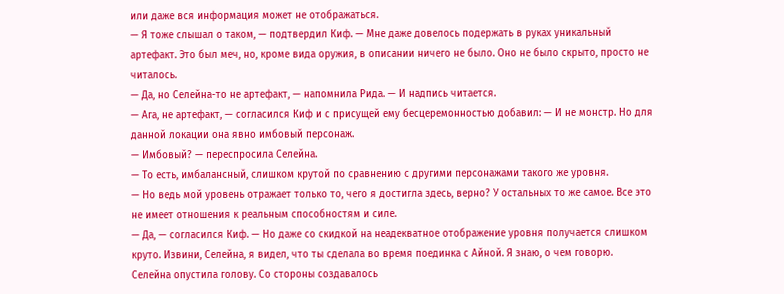или даже вся информация может не отображаться.
— Я тоже слышал о таком, — подтвердил Киф. — Мне даже довелось подержать в руках уникальный артефакт. Это был меч, но, кроме вида оружия, в описании ничего не было. Оно не было скрыто, просто не читалось.
— Да, но Селейна-то не артефакт, — напомнила Рида. — И надпись читается.
— Ага, не артефакт, — согласился Киф и с присущей ему бесцеремонностью добавил: — И не монстр. Но для данной локации она явно имбовый персонаж.
— Имбовый? — переспросила Селейна.
— То есть, имбалансный, слишком крутой по сравнению с другими персонажами такого же уровня.
— Но ведь мой уровень отражает только то, чего я достигла здесь, верно? У остальных то же самое. Все это не имеет отношения к реальным способностям и силе.
— Да, — согласился Киф. — Но даже со скидкой на неадекватное отображение уровня получается слишком круто. Извини, Селейна, я видел, что ты сделала во время поединка с Айной. Я знаю, о чем говорю.
Селейна опустила голову. Со стороны создавалось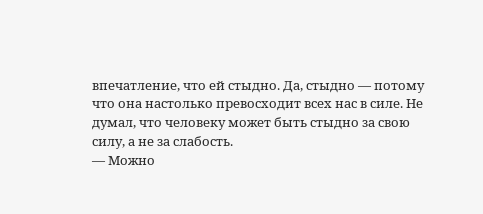впечатление, что ей стыдно. Да, стыдно — потому что она настолько превосходит всех нас в силе. Не думал, что человеку может быть стыдно за свою силу, а не за слабость.
— Можно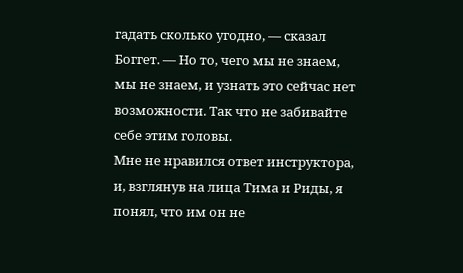гадать сколько угодно, — сказал Боггет. — Но то, чего мы не знаем, мы не знаем, и узнать это сейчас нет возможности. Так что не забивайте себе этим головы.
Мне не нравился ответ инструктора, и, взглянув на лица Тима и Риды, я понял, что им он не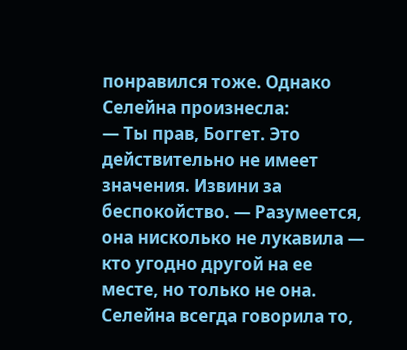понравился тоже. Однако Селейна произнесла:
— Ты прав, Боггет. Это действительно не имеет значения. Извини за беспокойство. — Разумеется, она нисколько не лукавила — кто угодно другой на ее месте, но только не она. Селейна всегда говорила то,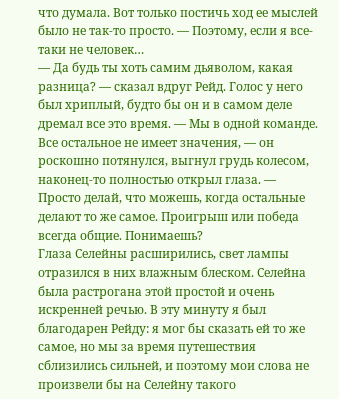что думала. Вот только постичь ход ее мыслей было не так-то просто. — Поэтому, если я все-таки не человек…
— Да будь ты хоть самим дьяволом, какая разница? — сказал вдруг Рейд. Голос у него был хриплый, будто бы он и в самом деле дремал все это время. — Мы в одной команде. Все остальное не имеет значения, — он роскошно потянулся, выгнул грудь колесом, наконец-то полностью открыл глаза. — Просто делай, что можешь, когда остальные делают то же самое. Проигрыш или победа всегда общие. Понимаешь?
Глаза Селейны расширились, свет лампы отразился в них влажным блеском. Селейна была растрогана этой простой и очень искренней речью. В эту минуту я был благодарен Рейду: я мог бы сказать ей то же самое, но мы за время путешествия сблизились сильней, и поэтому мои слова не произвели бы на Селейну такого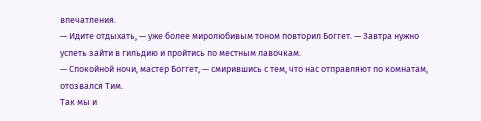впечатления.
— Идите отдыхать, — уже более миролюбивым тоном повторил Боггет. — Завтра нужно успеть зайти в гильдию и пройтись по местным лавочкам.
— Спокойной ночи, мастер Боггет, — смирившись с тем, что нас отправляют по комнатам, отозвался Тим.
Так мы и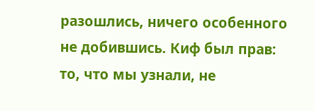разошлись, ничего особенного не добившись. Киф был прав: то, что мы узнали, не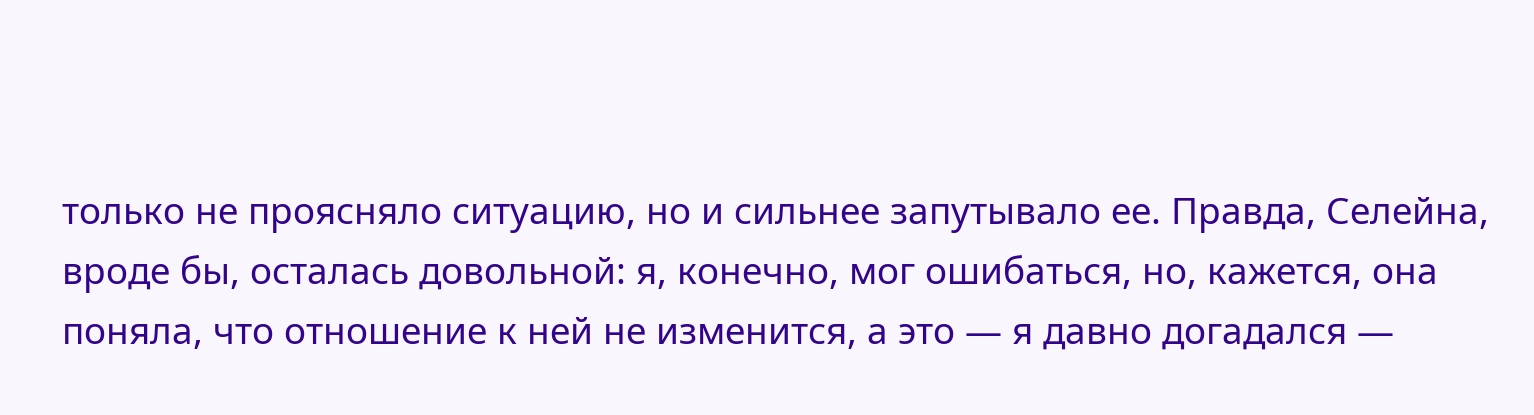только не проясняло ситуацию, но и сильнее запутывало ее. Правда, Селейна, вроде бы, осталась довольной: я, конечно, мог ошибаться, но, кажется, она поняла, что отношение к ней не изменится, а это — я давно догадался —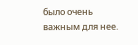было очень важным для нее.